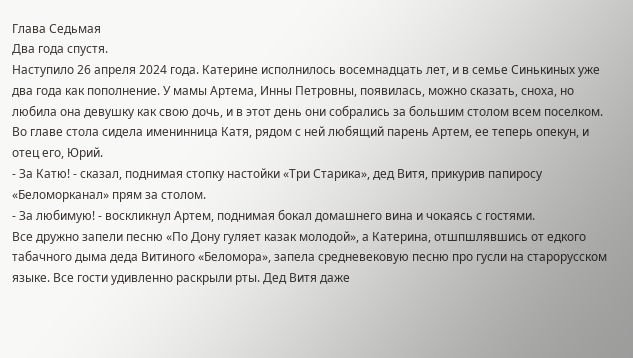Глава Седьмая
Два года спустя.
Наступило 26 апреля 2024 года. Катерине исполнилось восемнадцать лет, и в семье Синькиных уже два года как пополнение. У мамы Артема, Инны Петровны, появилась, можно сказать, сноха, но любила она девушку как свою дочь, и в этот день они собрались за большим столом всем поселком. Во главе стола сидела именинница Катя, рядом с ней любящий парень Артем, ее теперь опекун, и отец его, Юрий.
- За Катю! - сказал, поднимая стопку настойки «Три Старика», дед Витя, прикурив папиросу «Беломорканал» прям за столом.
- За любимую! - воскликнул Артем, поднимая бокал домашнего вина и чокаясь с гостями.
Все дружно запели песню «По Дону гуляет казак молодой», а Катерина, отшпшлявшись от едкого табачного дыма деда Витиного «Беломора», запела средневековую песню про гусли на старорусском языке. Все гости удивленно раскрыли рты. Дед Витя даже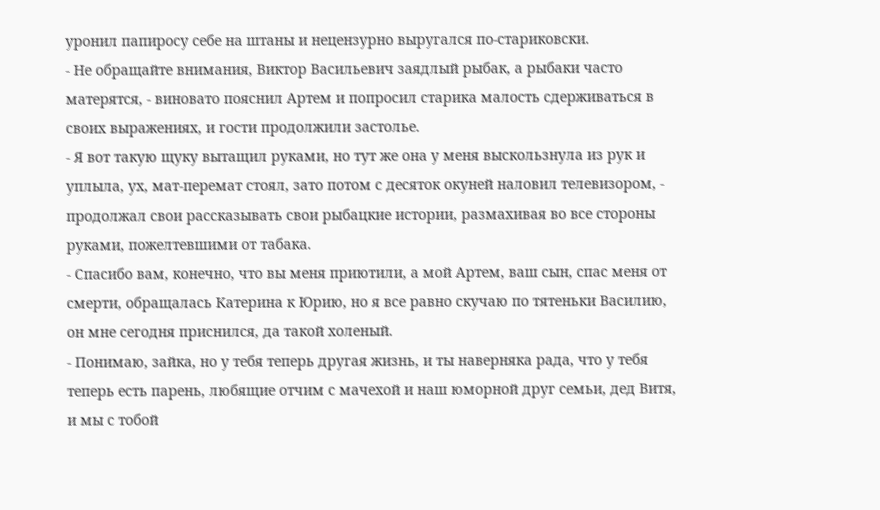уронил папиросу себе на штаны и нецензурно выругался по-стариковски.
- Не обращайте внимания, Виктор Васильевич заядлый рыбак, а рыбаки часто матерятся, - виновато пояснил Артем и попросил старика малость сдерживаться в своих выражениях, и гости продолжили застолье.
- Я вот такую щуку вытащил руками, но тут же она у меня выскользнула из рук и уплыла, ух, мат-перемат стоял, зато потом с десяток окуней наловил телевизором, - продолжал свои рассказывать свои рыбацкие истории, размахивая во все стороны руками, пожелтевшими от табака.
- Спасибо вам, конечно, что вы меня приютили, а мой Артем, ваш сын, спас меня от смерти, обращалась Катерина к Юрию, но я все равно скучаю по тятеньки Василию, он мне сегодня приснился, да такой холеный.
- Понимаю, зайка, но у тебя теперь другая жизнь, и ты наверняка рада, что у тебя теперь есть парень, любящие отчим с мачехой и наш юморной друг семьи, дед Витя, и мы с тобой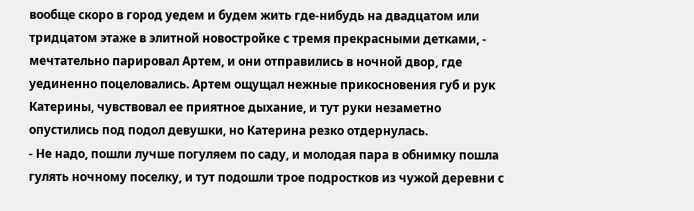вообще скоро в город уедем и будем жить где-нибудь на двадцатом или тридцатом этаже в элитной новостройке с тремя прекрасными детками, - мечтательно парировал Артем, и они отправились в ночной двор, где уединенно поцеловались. Артем ощущал нежные прикосновения губ и рук Катерины, чувствовал ее приятное дыхание, и тут руки незаметно опустились под подол девушки, но Катерина резко отдернулась.
- Не надо, пошли лучше погуляем по саду, и молодая пара в обнимку пошла гулять ночному поселку, и тут подошли трое подростков из чужой деревни с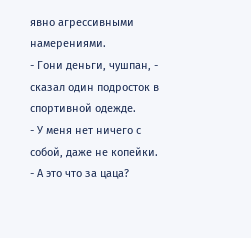явно агрессивными намерениями.
- Гони деньги, чушпан, - сказал один подросток в спортивной одежде.
- У меня нет ничего с собой, даже не копейки.
- А это что за цаца?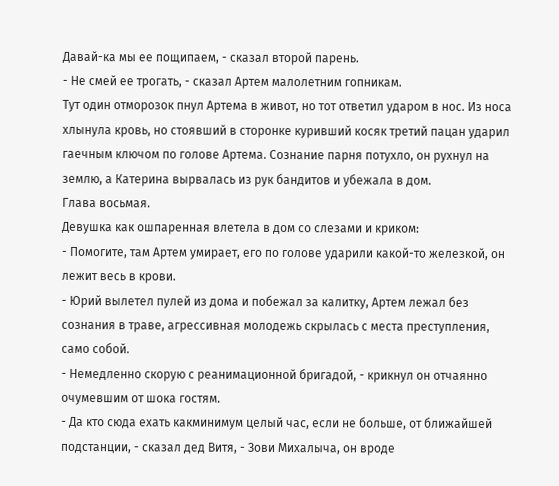Давай-ка мы ее пощипаем, - сказал второй парень.
- Не смей ее трогать, - сказал Артем малолетним гопникам.
Тут один отморозок пнул Артема в живот, но тот ответил ударом в нос. Из носа хлынула кровь, но стоявший в сторонке куривший косяк третий пацан ударил гаечным ключом по голове Артема. Сознание парня потухло, он рухнул на землю, а Катерина вырвалась из рук бандитов и убежала в дом.
Глава восьмая.
Девушка как ошпаренная влетела в дом со слезами и криком:
- Помогите, там Артем умирает, его по голове ударили какой-то железкой, он лежит весь в крови.
- Юрий вылетел пулей из дома и побежал за калитку, Артем лежал без сознания в траве, агрессивная молодежь скрылась с места преступления, само собой.
- Немедленно скорую с реанимационной бригадой, - крикнул он отчаянно очумевшим от шока гостям.
- Да кто сюда ехать какминимум целый час, если не больше, от ближайшей подстанции, - сказал дед Витя, - Зови Михалыча, он вроде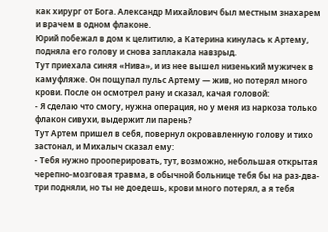как хирург от Бога. Александр Михайлович был местным знахарем и врачем в одном флаконе.
Юрий побежал в дом к целитилю, а Катерина кинулась к Артему, подняла его голову и снова заплакала навзрыд.
Тут приехала синяя «Нива», и из нее вышел низенький мужичек в камуфляже. Он пощупал пульс Артему — жив, но потерял много крови. После он осмотрел рану и сказал, качая головой:
- Я сделаю что смогу, нужна операция, но у меня из наркоза только флакон сивухи, выдержит ли парень?
Тут Артем пришел в себя, повернул окровавленную голову и тихо застонал, и Михалыч сказал ему:
- Тебя нужно прооперировать, тут, возможно, небольшая открытая черепно-мозговая травма, в обычной больнице тебя бы на раз-два-три подняли, но ты не доедешь, крови много потерял, а я тебя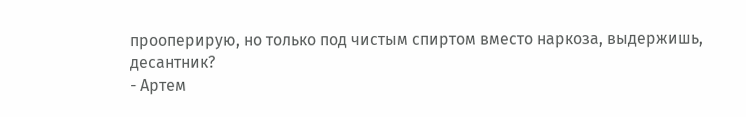прооперирую, но только под чистым спиртом вместо наркоза, выдержишь, десантник?
- Артем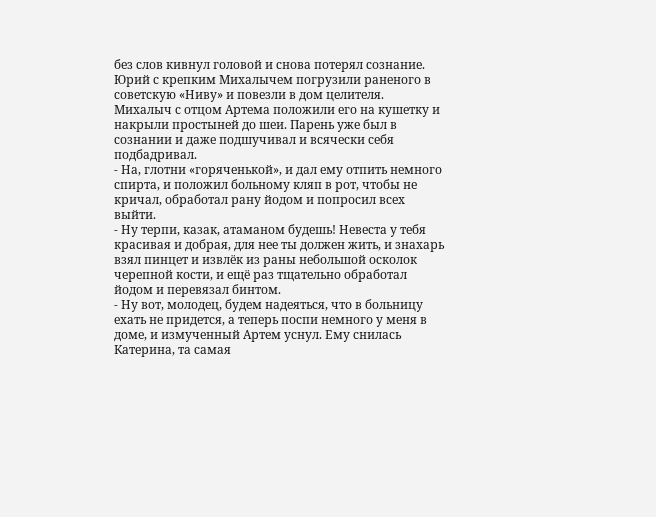без слов кивнул головой и снова потерял сознание. Юрий с крепким Михалычем погрузили раненого в советскую «Ниву» и повезли в дом целителя.
Михалыч с отцом Артема положили его на кушетку и накрыли простыней до шеи. Парень уже был в сознании и даже подшучивал и всячески себя подбадривал.
- На, глотни «горяченькой», и дал ему отпить немного спирта, и положил больному кляп в рот, чтобы не кричал, обработал рану йодом и попросил всех выйти.
- Ну терпи, казак, атаманом будешь! Невеста у тебя красивая и добрая, для нее ты должен жить, и знахарь взял пинцет и извлёк из раны небольшой осколок черепной кости, и ещё раз тщательно обработал йодом и перевязал бинтом.
- Ну вот, молодец, будем надеяться, что в больницу ехать не придется, а теперь поспи немного у меня в доме, и измученный Артем уснул. Ему снилась Катерина, та самая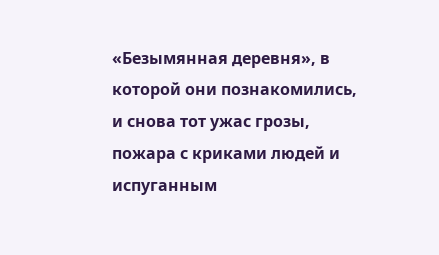«Безымянная деревня», в которой они познакомились, и снова тот ужас грозы, пожара с криками людей и испуганным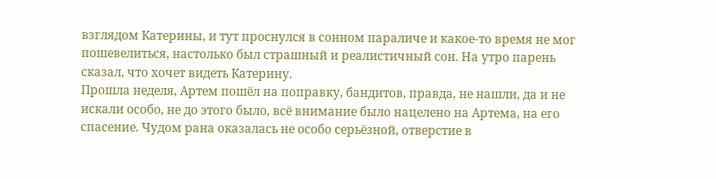взглядом Катерины, и тут проснулся в сонном параличе и какое-то время не мог пошевелиться, настолько был страшный и реалистичный сон. На утро парень сказал, что хочет видеть Катерину.
Прошла неделя, Артем пошёл на поправку, бандитов, правда, не нашли, да и не искали особо, не до этого было, всё внимание было нацелено на Артема, на его спасение. Чудом рана оказалась не особо серьёзной, отверстие в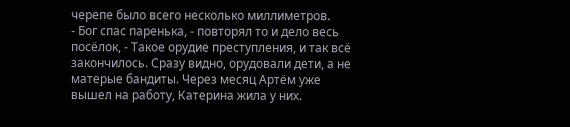черепе было всего несколько миллиметров.
- Бог спас паренька, - повторял то и дело весь посёлок, - Такое орудие преступления, и так всё закончилось. Сразу видно, орудовали дети, а не матерые бандиты. Через месяц Артём уже вышел на работу, Катерина жила у них.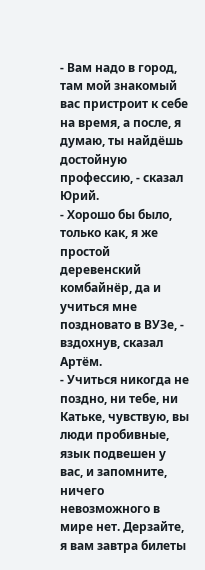- Вам надо в город, там мой знакомый вас пристроит к себе на время, а после, я думаю, ты найдёшь достойную профессию, - сказал Юрий.
- Хорошо бы было, только как, я же простой деревенский комбайнёр, да и учиться мне поздновато в ВУЗе, - вздохнув, сказал Артём.
- Учиться никогда не поздно, ни тебе, ни Катьке, чувствую, вы люди пробивные, язык подвешен у вас, и запомните, ничего невозможного в мире нет. Дерзайте, я вам завтра билеты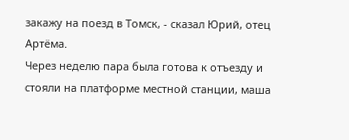закажу на поезд в Томск, - сказал Юрий, отец Артёма.
Через неделю пара была готова к отъезду и стояли на платформе местной станции, маша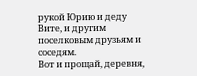рукой Юрию и деду Вите, и другим поселковым друзьям и соседям.
Вот и прощай, деревня,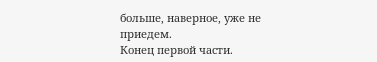больше, наверное, уже не приедем.
Конец первой части.